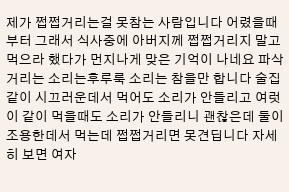제가 쩝쩝거리는걸 못참는 사람입니다 어렸을때부터 그래서 식사중에 아버지께 쩝쩝거리지 말고 먹으라 했다가 먼지나게 맞은 기억이 나네요 파삭거리는 소리는후루룩 소리는 참을만 합니다 술집같이 시끄러운데서 먹어도 소리가 안들리고 여럿이 같이 먹을때도 소리가 안들리니 괜찮은데 둘이 조용한데서 먹는데 쩝쩝거리면 못견딥니다 자세히 보면 여자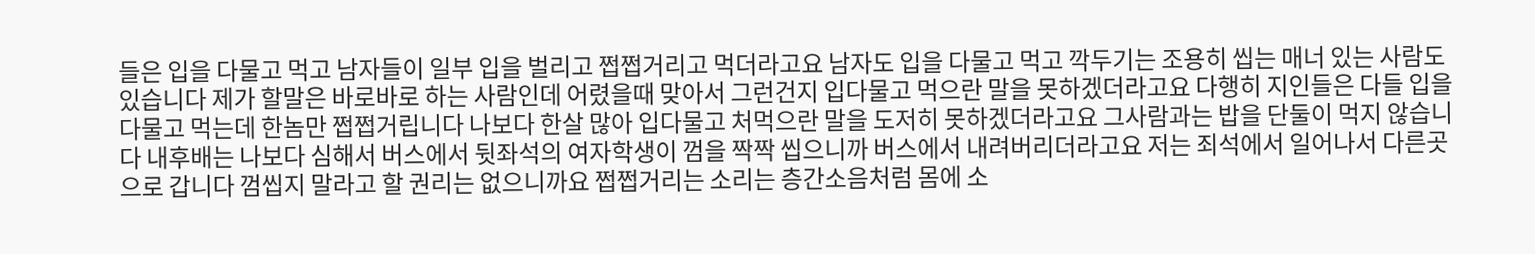들은 입을 다물고 먹고 남자들이 일부 입을 벌리고 쩝쩝거리고 먹더라고요 남자도 입을 다물고 먹고 깍두기는 조용히 씹는 매너 있는 사람도 있습니다 제가 할말은 바로바로 하는 사람인데 어렸을때 맞아서 그런건지 입다물고 먹으란 말을 못하겠더라고요 다행히 지인들은 다들 입을 다물고 먹는데 한놈만 쩝쩝거립니다 나보다 한살 많아 입다물고 처먹으란 말을 도저히 못하겠더라고요 그사람과는 밥을 단둘이 먹지 않습니다 내후배는 나보다 심해서 버스에서 뒷좌석의 여자학생이 껌을 짝짝 씹으니까 버스에서 내려버리더라고요 저는 죄석에서 일어나서 다른곳으로 갑니다 껌씹지 말라고 할 권리는 없으니까요 쩝쩝거리는 소리는 층간소음처럼 몸에 소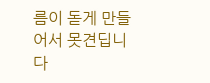름이 돋게 만들어서 못견딥니다